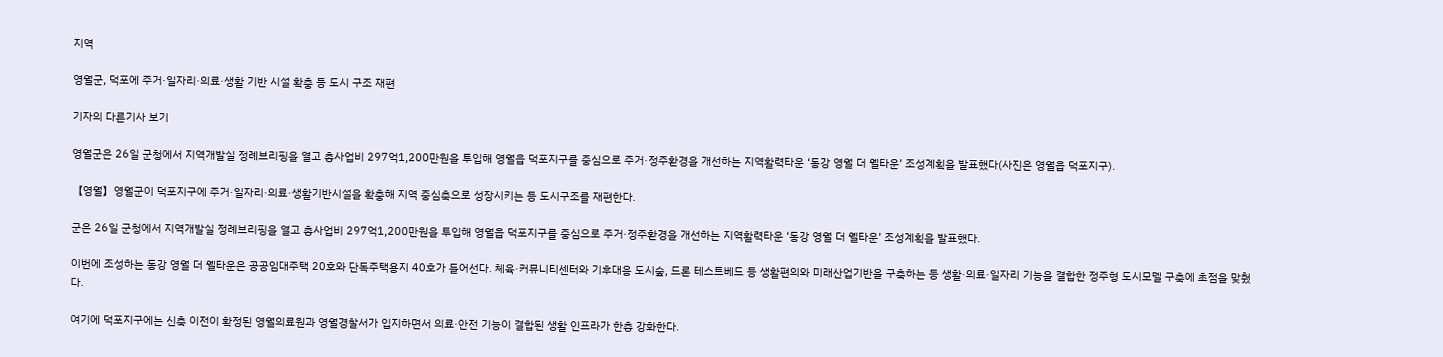지역

영월군, 덕포에 주거·일자리·의료·생활 기반 시설 확충 등 도시 구조 재편

기자의 다른기사 보기

영월군은 26일 군청에서 지역개발실 정례브리핑을 열고 총사업비 297억1,200만원을 투입해 영월읍 덕포지구를 중심으로 주거·정주환경을 개선하는 지역활력타운 ‘동강 영월 더 웰타운’ 조성계획을 발표했다(사진은 영월읍 덕포지구).

【영월】영월군이 덕포지구에 주거·일자리·의료·생활기반시설을 확충해 지역 중심축으로 성장시키는 등 도시구조를 재편한다.

군은 26일 군청에서 지역개발실 정례브리핑을 열고 총사업비 297억1,200만원을 투입해 영월읍 덕포지구를 중심으로 주거·정주환경을 개선하는 지역활력타운 ‘동강 영월 더 웰타운’ 조성계획을 발표했다.

이번에 조성하는 동강 영월 더 웰타운은 공공임대주택 20호와 단독주택용지 40호가 들어선다. 체육·커뮤니티센터와 기후대응 도시숲, 드론 테스트베드 등 생활편의와 미래산업기반을 구축하는 등 생활·의료·일자리 기능을 결합한 정주형 도시모델 구축에 초점을 맞췄다.

여기에 덕포지구에는 신축 이전이 확정된 영월의료원과 영월경찰서가 입지하면서 의료·안전 기능이 결합된 생활 인프라가 한층 강화한다.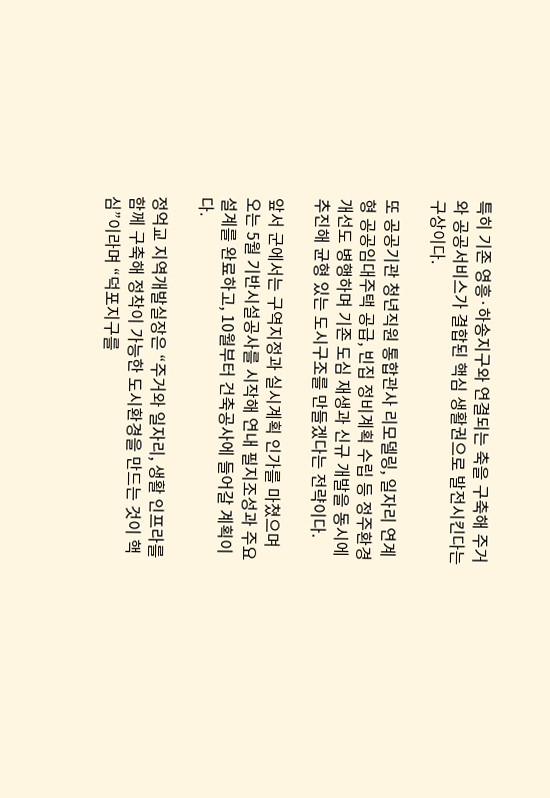특히 기존 영흥·하송지구와 연결되는 축을 구축해 주거와 공공서비스가 결합된 핵심 생활권으로 발전시킨다는 구상이다.

또 공공기관 청년직원 통합관사 리모델링, 일자리 연계형 공공임대주택 공급, 빈집 정비계획 수립 등 정주환경 개선도 병행하며 기존 도심 재생과 신규 개발을 동시에 추진해 균형 있는 도시구조를 만들겠다는 전략이다.

앞서 군에서는 구역지정과 실시계획 인가를 마쳤으며 오는 5월 기반시설공사를 시작해 연내 필지조성과 주요설계를 완료하고, 10월부터 건축공사에 들어갈 계획이다.

정억교 지역개발실장은 “주거와 일자리, 생활 인프라를 함께 구축해 정착이 가능한 도시환경을 만드는 것이 핵심”이라며 “덕포지구를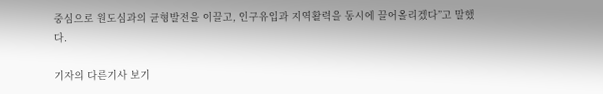중심으로 원도심과의 균형발전을 이끌고, 인구유입과 지역활력을 동시에 끌어올리겠다”고 말했다.

기자의 다른기사 보기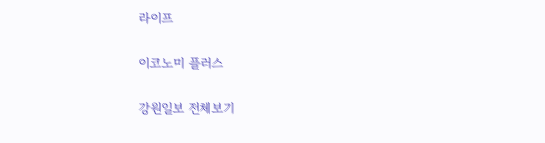라이프

이코노미 플러스

강원일보 전체보기